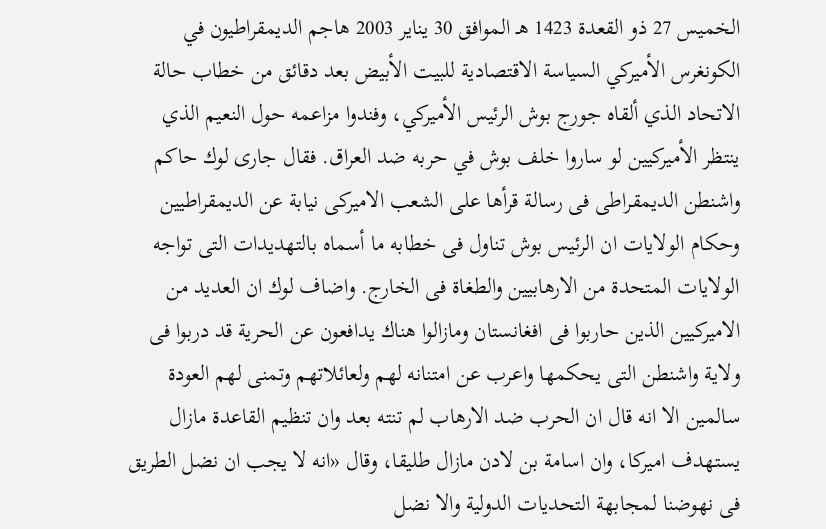الخميس 27 ذو القعدة 1423 هـ الموافق 30 يناير 2003 هاجم الديمقراطيون في الكونغرس الأميركي السياسة الاقتصادية للبيت الأبيض بعد دقائق من خطاب حالة الاتحاد الذي ألقاه جورج بوش الرئيس الأميركي، وفندوا مزاعمه حول النعيم الذي ينتظر الأميركيين لو ساروا خلف بوش في حربه ضد العراق. فقال جارى لوك حاكم واشنطن الديمقراطى فى رسالة قرأها على الشعب الاميركى نيابة عن الديمقراطيين وحكام الولايات ان الرئيس بوش تناول فى خطابه ما أسماه بالتهديدات التى تواجه الولايات المتحدة من الارهابيين والطغاة فى الخارج. واضاف لوك ان العديد من الاميركيين الذين حاربوا فى افغانستان ومازالوا هناك يدافعون عن الحرية قد دربوا فى ولاية واشنطن التى يحكمها واعرب عن امتنانه لهم ولعائلاتهم وتمنى لهم العودة سالمين الا انه قال ان الحرب ضد الارهاب لم تنته بعد وان تنظيم القاعدة مازال يستهدف اميركا، وان اسامة بن لادن مازال طليقا، وقال «انه لا يجب ان نضل الطريق فى نهوضنا لمجابهة التحديات الدولية والا نضل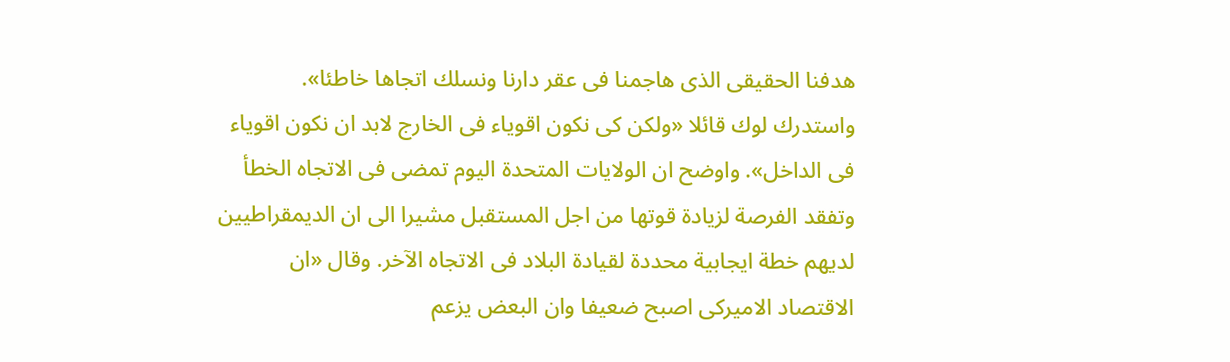هدفنا الحقيقى الذى هاجمنا فى عقر دارنا ونسلك اتجاها خاطئا». واستدرك لوك قائلا «ولكن كى نكون اقوياء فى الخارج لابد ان نكون اقوياء فى الداخل». واوضح ان الولايات المتحدة اليوم تمضى فى الاتجاه الخطأ وتفقد الفرصة لزيادة قوتها من اجل المستقبل مشيرا الى ان الديمقراطيين لديهم خطة ايجابية محددة لقيادة البلاد فى الاتجاه الآخر. وقال «ان الاقتصاد الاميركى اصبح ضعيفا وان البعض يزعم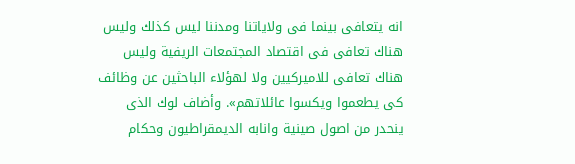انه يتعافى بينما فى ولاياتنا ومدننا ليس كذلك وليس هناك تعافى فى اقتصاد المجتمعات الريفية وليس هناك تعافى للاميركيين ولا لهؤلاء الباحثين عن وظائف كى يطعموا ويكسوا عائلاتهم». وأضاف لوك الذى ينحدر من اصول صينية وانابه الديمقراطيون وحكام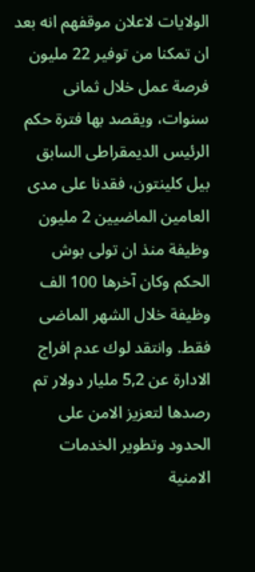الولايات لاعلان موقفهم انه بعد ان تمكنا من توفير 22 مليون فرصة عمل خلال ثمانى سنوات، ويقصد بها فترة حكم الرئيس الديمقراطى السابق بيل كلينتون، فقدنا على مدى العامين الماضيين 2 مليون وظيفة منذ ان تولى بوش الحكم وكان آخرها 100 الف وظيفة خلال الشهر الماضى فقط. وانتقد لوك عدم افراج الادارة عن 5,2 مليار دولار تم رصدها لتعزيز الامن على الحدود وتطوير الخدمات الامنية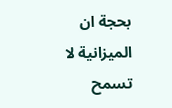بحجة ان الميزانية لا تسمح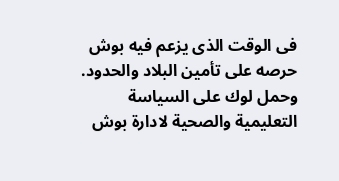فى الوقت الذى يزعم فيه بوش حرصه على تأمين البلاد والحدود. وحمل لوك على السياسة التعليمية والصحية لادارة بوش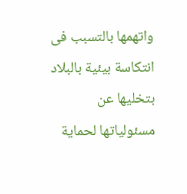واتهمها بالتسبب فى انتكاسة بيئية بالبلاد بتخليها عن مسئولياتها لحماية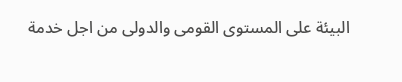البيئة على المستوى القومى والدولى من اجل خدمة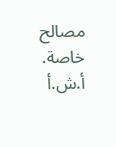مصالح خاصة. أ.ش.أ